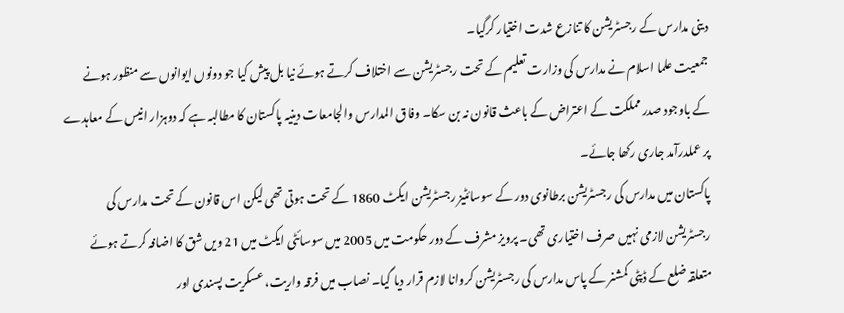دینی مدارس کے رجسٹریشن کا تنازع شدت اختیار کرگیا۔
جمعیت علما اسلام نے مدارس کی وزارت تعلیم کے تحت رجسٹریشن سے اختلاف کرتے ہوئے نیا بل پیش کیا جو دونوں ایوانوں سے منظور ہونے کے باوجود صدر مملکت کے اعتراض کے باعث قانون نہ بن سکا۔ وفاق المدارس والجامعات دینیہ پاکستان کا مطالبہ ہے کہ دوہزار انیس کے معاہدے پر عملدرآمد جاری رکھا جائے۔
پاکستان میں مدارس کی رجسٹریشن برطانوی دور کے سوسائٹیز رجسٹریشن ایکٹ 1860 کے تحت ہوتی تھی لیکن اس قانون کے تحت مدارس کی رجسٹریشن لازمی نہیں صرف اختیاری تھی۔ پرویز مشرف کے دور حکومت میں 2005 میں سوسائٹی ایکٹ میں 21 ویں شق کا اضافہ کرتے ہوئے متعلقہ ضلع کے ڈپٹی کمشنر کے پاس مدارس کی رجسٹریشن کروانا لازم قرار دیا گیا۔ نصاب میں فرقہ واریت، عسکریت پسندی اور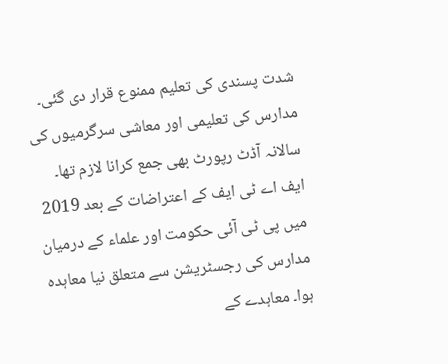شدت پسندی کی تعلیم ممنوع قرار دی گئی۔ مدارس کی تعلیمی اور معاشی سرگرمیوں کی سالانہ آڈٹ رپورٹ بھی جمع کرانا لازم تھا۔
ایف اے ٹی ایف کے اعتراضات کے بعد 2019 میں پی ٹی آئی حکومت اور علماء کے درمیان مدارس کی رجسٹریشن سے متعلق نیا معاہدہ ہوا۔ معاہدے کے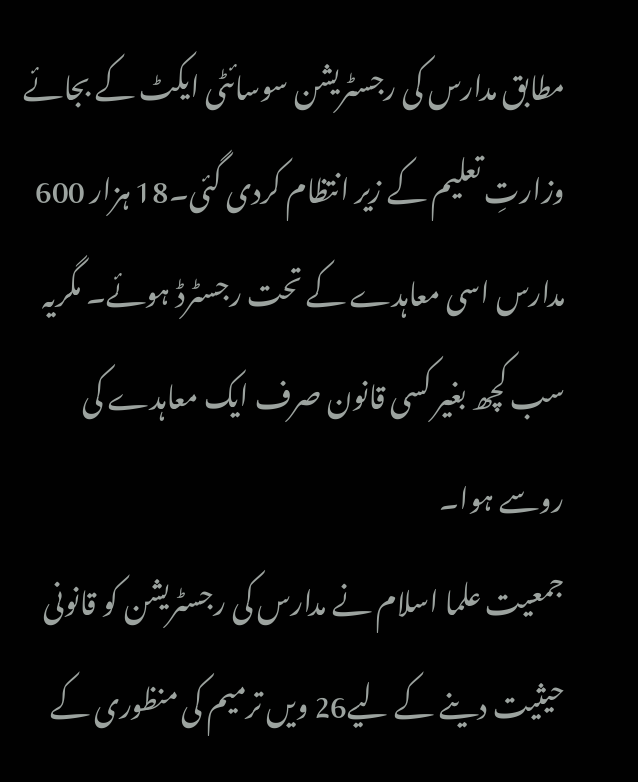مطابق مدارس کی رجسٹریشن سوسائٹی ایکٹ کے بجائے وزارتِ تعلیم کے زیر انتظام کردی گئی۔18 ہزار 600 مدارس اسی معاہدے کے تحت رجسٹرڈ ہوئے۔ مگریہ سب کچھ بغیر کسی قانون صرف ایک معاہدے کی روسے ہوا۔
جمعیت علما اسلام نے مدارس کی رجسٹریشن کو قانونی حیثیت دینے کے لیے26 ویں ترمیم کی منظوری کے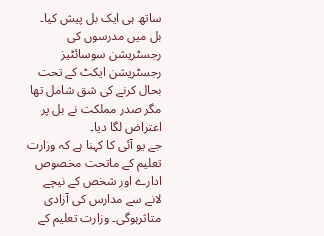ساتھ ہی ایک بل پیش کیا۔ بل میں مدرسوں کی رجسٹریشن سوسائٹیز رجسٹریشن ایکٹ کے تحت بحال کرنے کی شق شامل تھا مگر صدر مملکت نے بل پر اعتراض لگا دیا۔
جے یو آئی کا کہنا ہے کہ وزارت تعلیم کے ماتحت مخصوص ادارے اور شخص کے نیچے لانے سے مدارس کی آزادی متاثرہوگی۔ وزارت تعلیم کے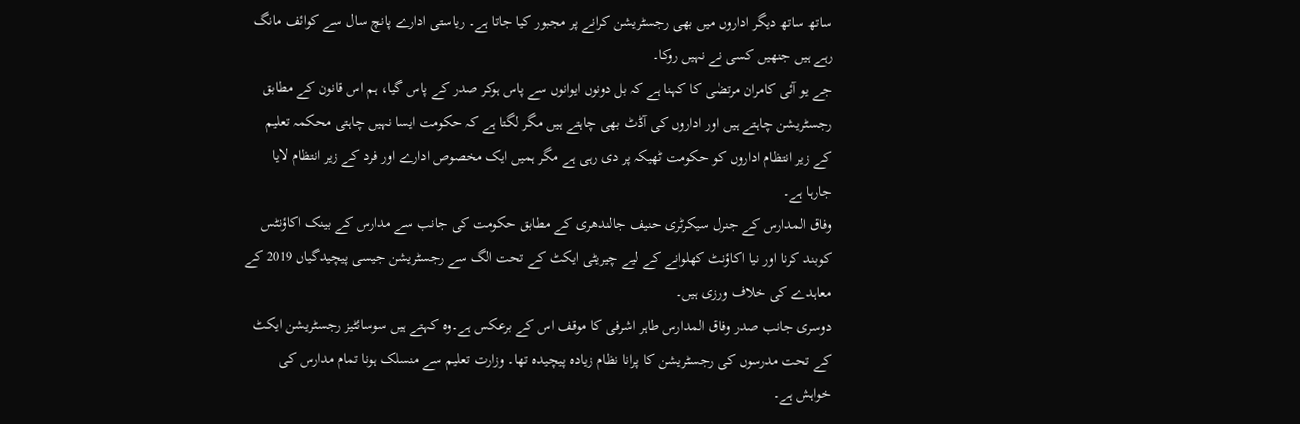ساتھ ساتھ دیگر اداروں میں بھی رجسٹریشن کرانے پر مجبور کیا جاتا ہے۔ ریاستی ادارے پانچ سال سے کوائف مانگ رہے ہیں جنھیں کسی نے نہیں روکا۔
جے یو آئی کامران مرتضٰی کا کہنا ہے کہ بل دونوں ایوانوں سے پاس ہوکر صدر کے پاس گیا، ہم اس قانون کے مطابق رجسٹریشن چاہتے ہیں اور اداروں کی آڈٹ بھی چاہتے ہیں مگر لگتا ہے کہ حکومت ایسا نہیں چاہتی محکمہ تعلیم کے زیر انتظام اداروں کو حکومت ٹھیکہ پر دی رہی ہے مگر ہمیں ایک مخصوص ادارے اور فرد کے زیر انتظام لایا جارہا ہے۔
وفاق المدارس کے جنرل سیکرٹری حنیف جالندھری کے مطابق حکومت کی جانب سے مدارس کے بینک اکاؤنٹس کوبند کرنا اور نیا اکاؤنٹ کھلوانے کے لیے چیریٹی ایکٹ کے تحت الگ سے رجسٹریشن جیسی پیچیدگیاں 2019 کے معاہدے کی خلاف ورزی ہیں۔
دوسری جانب صدر وفاق المدارس طاہر اشرفی کا موقف اس کے برعکس ہے۔وہ کہتے ہیں سوسائٹیز رجسٹریشن ایکٹ کے تحت مدرسوں کی رجسٹریشن کا پرانا نظام زیادہ پیچیدہ تھا۔ وزارت تعلیم سے منسلک ہونا تمام مدارس کی خواہش ہے۔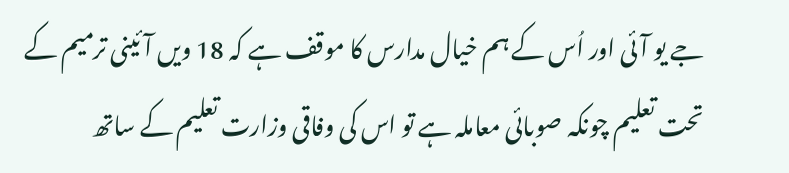جے یو آئی اور اُس کے ہم خیال مدارس کا موقف ہے کہ 18 ویں آئینی ترمیم کے تحت تعلیم چونکہ صوبائی معاملہ ہے تو اس کی وفاقی وزارت تعلیم کے ساتھ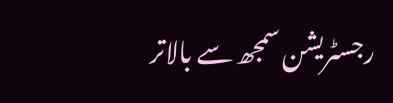رجسٹریشن سمجھ سے بالاتر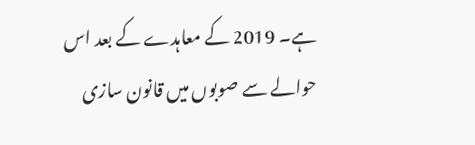ہے۔ 2019 کے معاہدے کے بعد اس حوالے سے صوبوں میں قانون سازی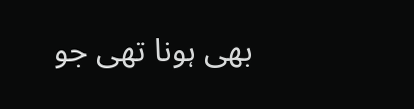بھی ہونا تھی جو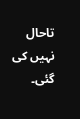تاحال نہیں کی گئی۔